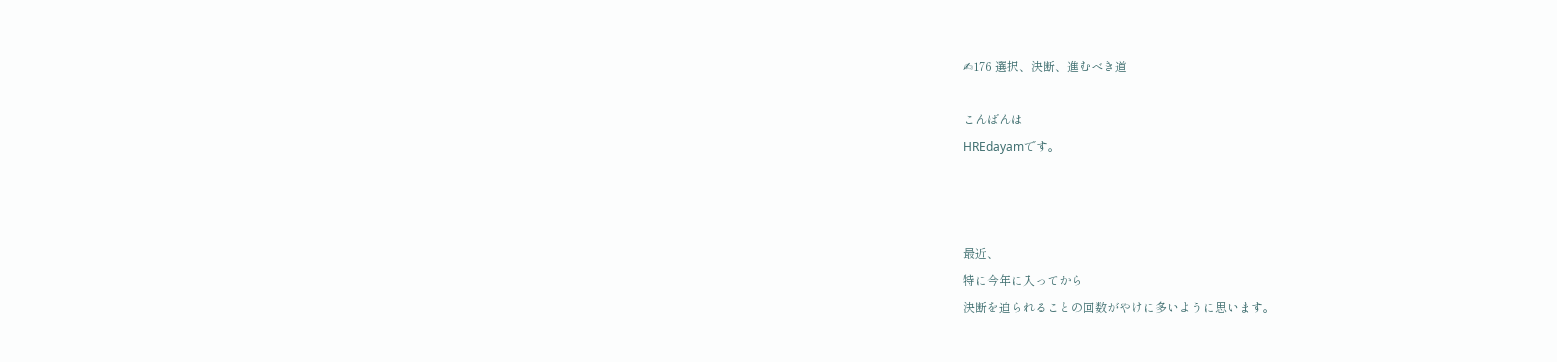✍176 選択、決断、進むべき道

こんばんは
HREdayamです。



最近、
特に今年に入ってから
決断を迫られることの回数がやけに多いように思います。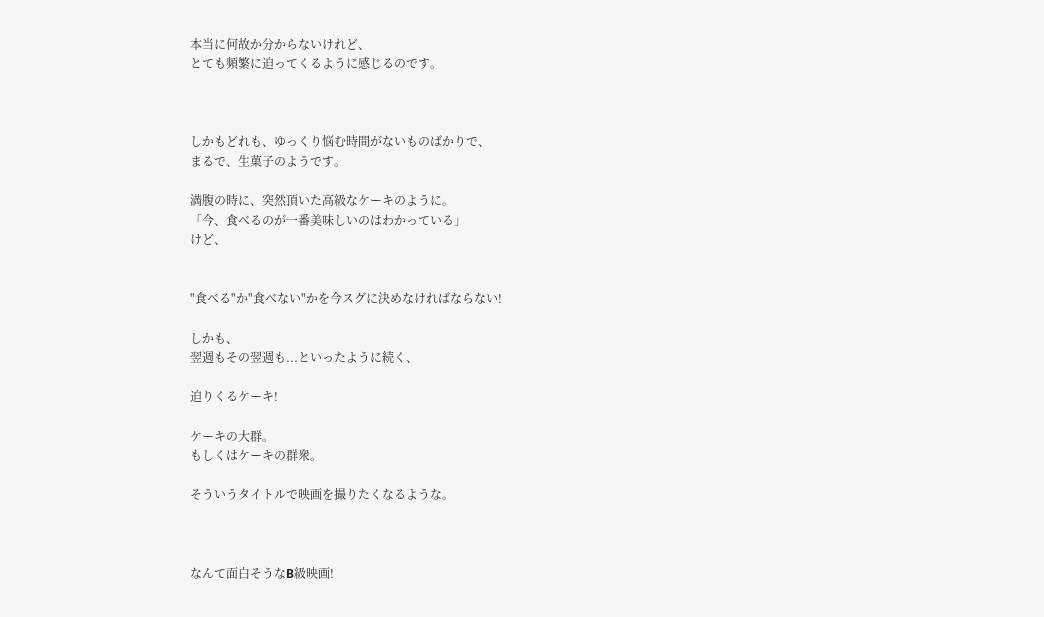本当に何故か分からないけれど、
とても頻繁に迫ってくるように感じるのです。



しかもどれも、ゆっくり悩む時間がないものばかりで、
まるで、生菓子のようです。

満腹の時に、突然頂いた高級なケーキのように。
「今、食べるのが一番美味しいのはわかっている」
けど、


"食べる"か"食べない"かを今スグに決めなければならない!

しかも、
翌週もその翌週も...といったように続く、

迫りくるケーキ!

ケーキの大群。
もしくはケーキの群衆。

そういうタイトルで映画を撮りたくなるような。



なんて面白そうなB級映画!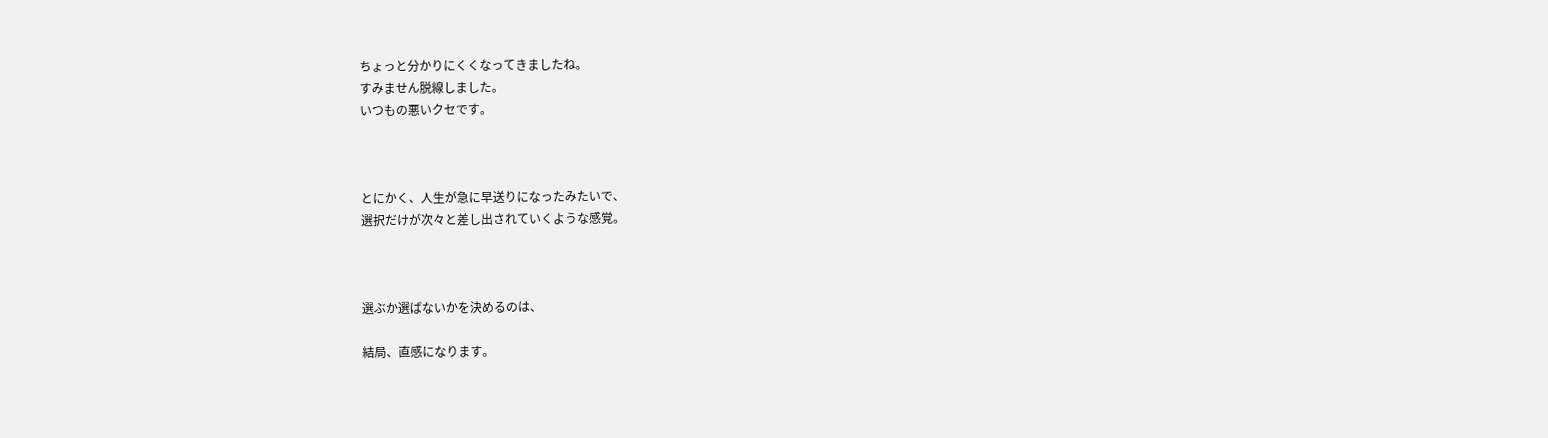ちょっと分かりにくくなってきましたね。
すみません脱線しました。
いつもの悪いクセです。



とにかく、人生が急に早送りになったみたいで、
選択だけが次々と差し出されていくような感覚。



選ぶか選ばないかを決めるのは、

結局、直感になります。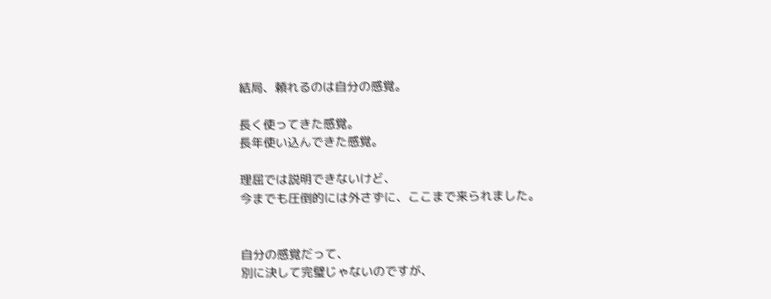結局、頼れるのは自分の感覚。

長く使ってきた感覚。
長年使い込んできた感覚。

理屈では説明できないけど、
今までも圧倒的には外さずに、ここまで来られました。


自分の感覚だって、
別に決して完璧じゃないのですが、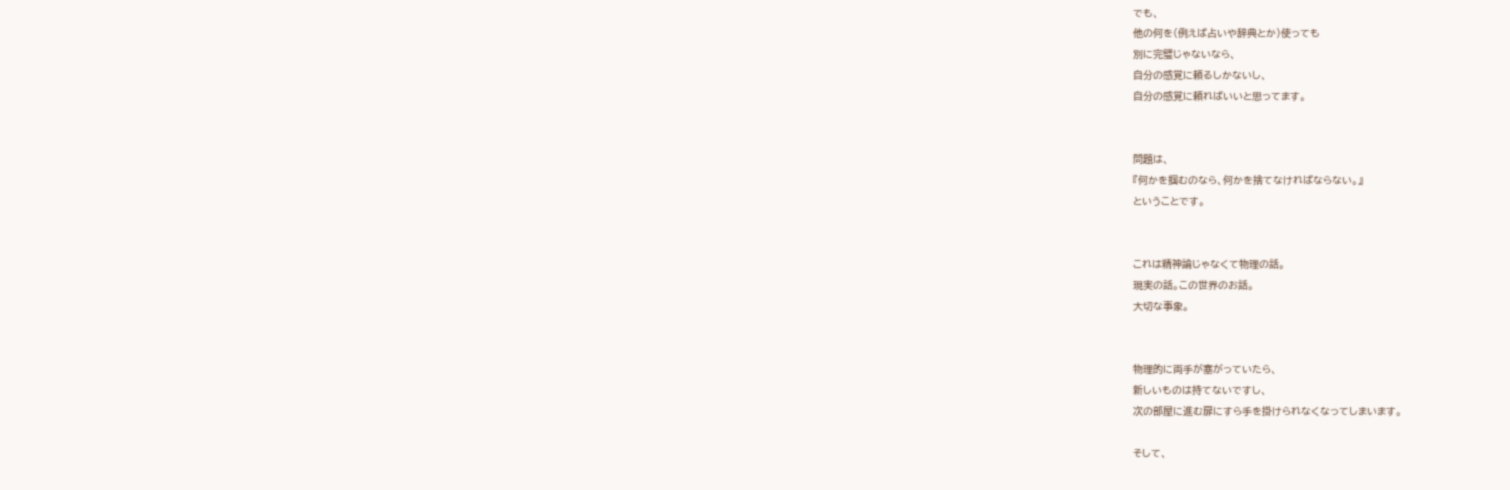でも、
他の何を(例えば占いや辞典とか)使っても
別に完璧じゃないなら、
自分の感覚に頼るしかないし、
自分の感覚に頼ればいいと思ってます。


問題は、
『何かを掴むのなら、何かを捨てなければならない。』
ということです。


これは精神論じゃなくて物理の話。
現実の話。この世界のお話。
大切な事象。


物理的に両手が塞がっていたら、
新しいものは持てないですし、
次の部屋に進む扉にすら手を掛けられなくなってしまいます。

そして、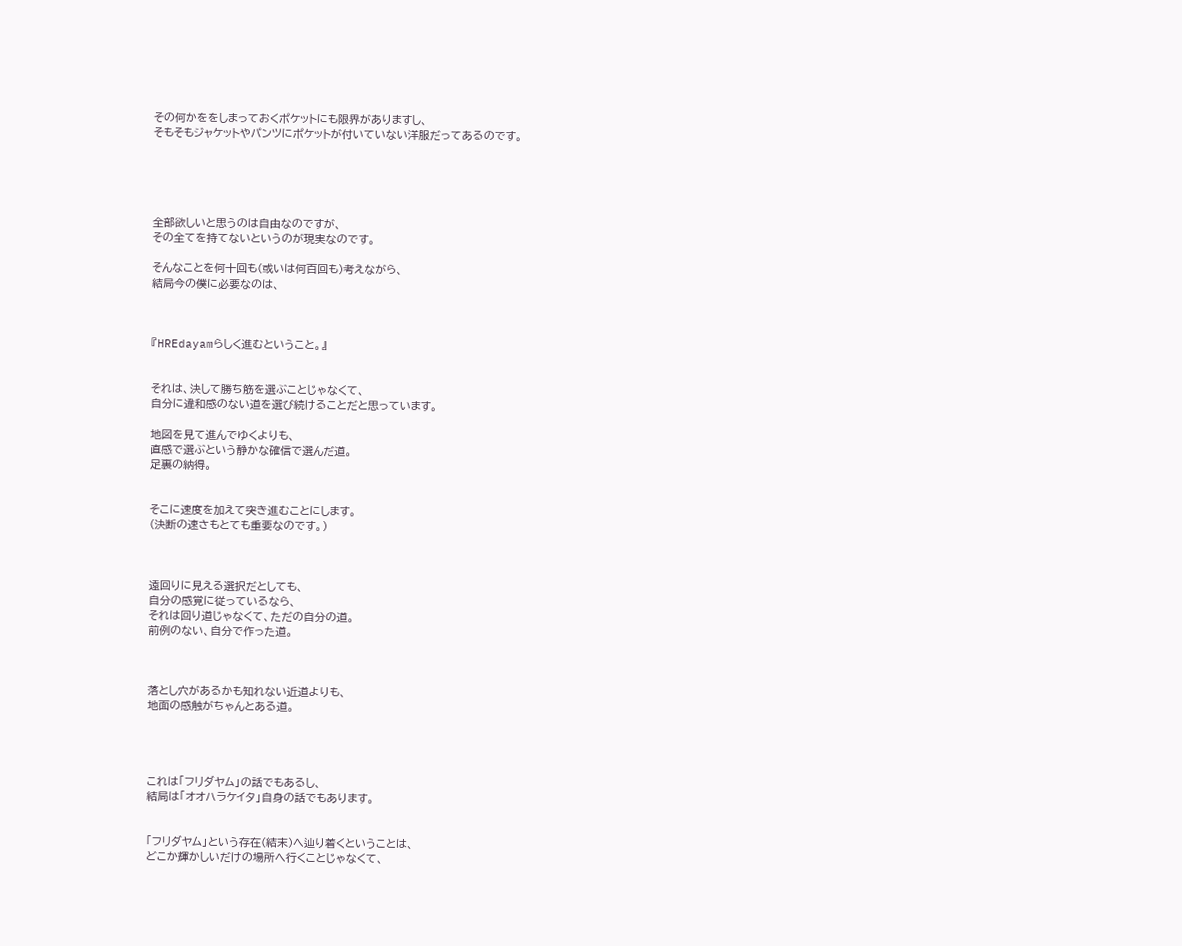その何かををしまっておくポケットにも限界がありますし、
そもそもジャケットやパンツにポケットが付いていない洋服だってあるのです。





全部欲しいと思うのは自由なのですが、
その全てを持てないというのが現実なのです。

そんなことを何十回も(或いは何百回も)考えながら、
結局今の僕に必要なのは、



『HREdayamらしく進むということ。』


それは、決して勝ち筋を選ぶことじゃなくて、
自分に違和感のない道を選び続けることだと思っています。

地図を見て進んでゆくよりも、
直感で選ぶという静かな確信で選んだ道。
足裏の納得。


そこに速度を加えて突き進むことにします。
(決断の速さもとても重要なのです。)



遠回りに見える選択だとしても、
自分の感覚に従っているなら、
それは回り道じゃなくて、ただの自分の道。
前例のない、自分で作った道。



落とし穴があるかも知れない近道よりも、
地面の感触がちゃんとある道。




これは「フリダヤム」の話でもあるし、
結局は「オオハラケイタ」自身の話でもあります。


「フリダヤム」という存在(結末)へ辿り着くということは、
どこか輝かしいだけの場所へ行くことじゃなくて、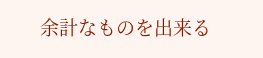余計なものを出来る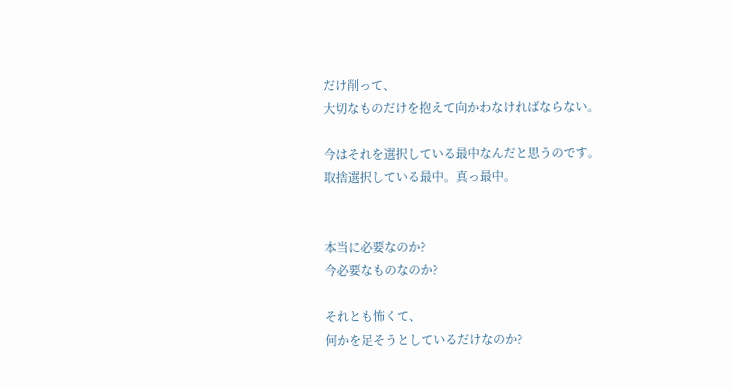だけ削って、
大切なものだけを抱えて向かわなければならない。

今はそれを選択している最中なんだと思うのです。
取捨選択している最中。真っ最中。


本当に必要なのか?
今必要なものなのか?

それとも怖くて、
何かを足そうとしているだけなのか?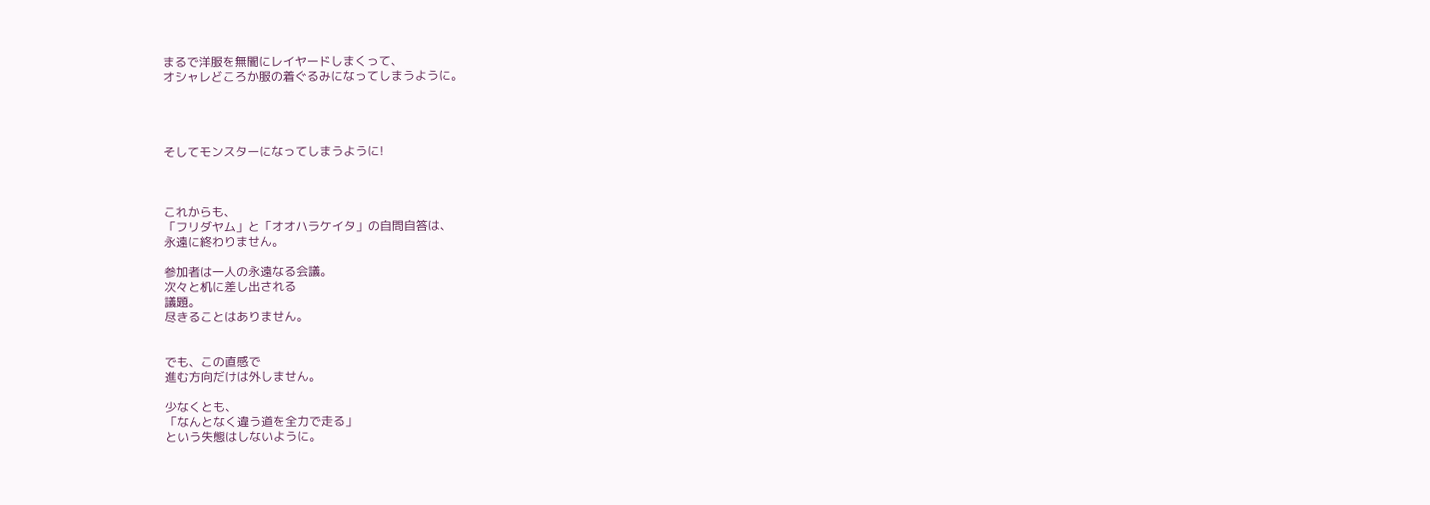まるで洋服を無闇にレイヤードしまくって、
オシャレどころか服の着ぐるみになってしまうように。




そしてモンスターになってしまうように!



これからも、
「フリダヤム」と「オオハラケイタ」の自問自答は、
永遠に終わりません。

参加者は一人の永遠なる会議。
次々と机に差し出される
議題。
尽きることはありません。


でも、この直感で
進む方向だけは外しません。

少なくとも、
「なんとなく違う道を全力で走る」
という失態はしないように。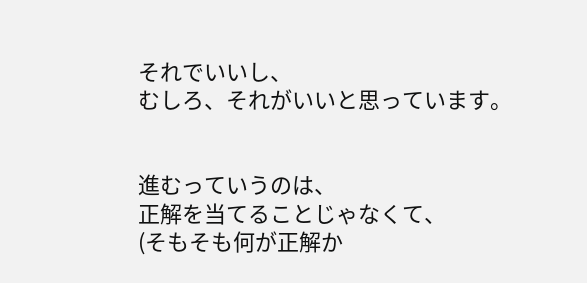それでいいし、
むしろ、それがいいと思っています。


進むっていうのは、
正解を当てることじゃなくて、
(そもそも何が正解か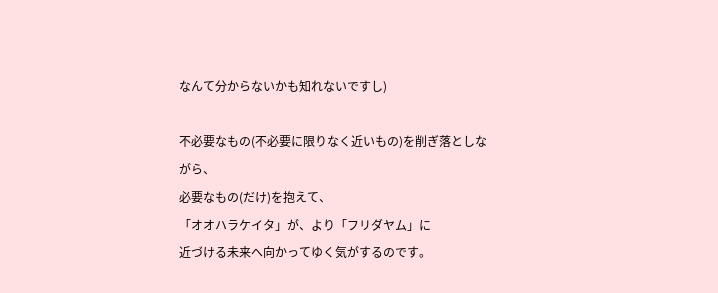なんて分からないかも知れないですし)

不必要なもの(不必要に限りなく近いもの)を削ぎ落としながら、
必要なもの(だけ)を抱えて、
「オオハラケイタ」が、より「フリダヤム」に
近づける未来へ向かってゆく気がするのです。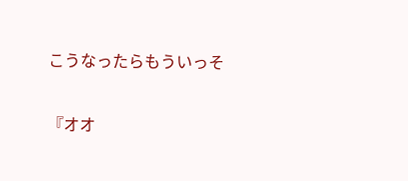こうなったらもういっそ

『オオ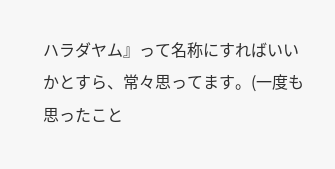ハラダヤム』って名称にすればいいかとすら、常々思ってます。(一度も思ったこと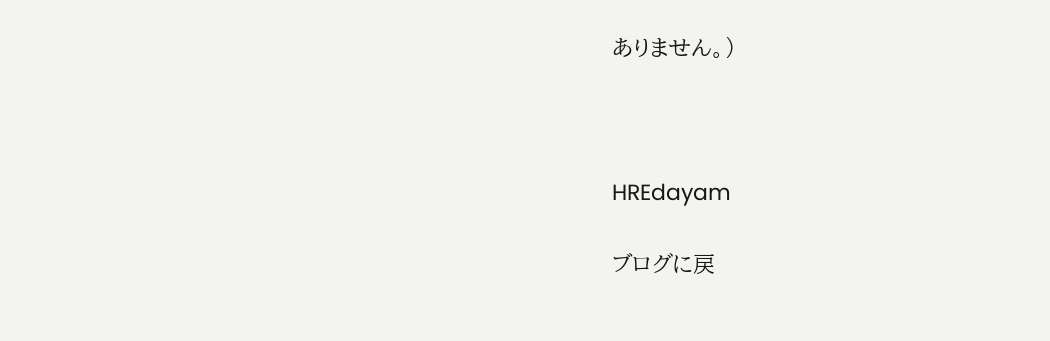ありません。)



HREdayam

ブログに戻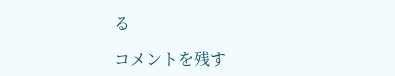る

コメントを残す